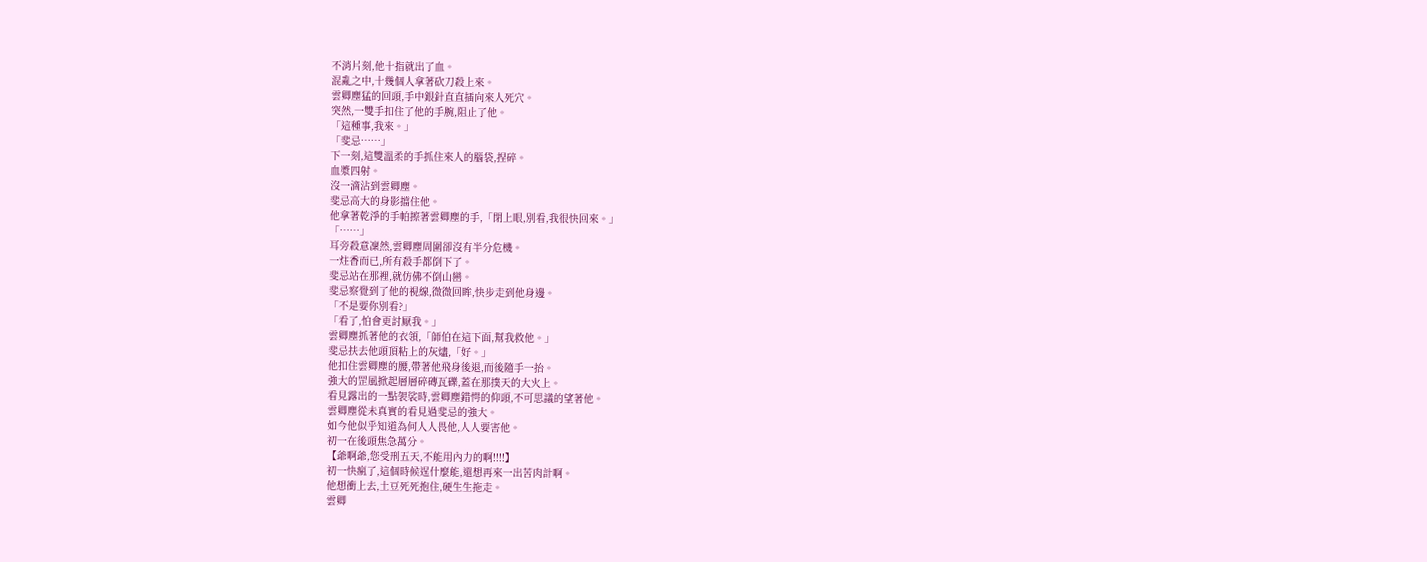不消片刻,他十指就出了血。
混亂之中,十幾個人拿著砍刀殺上來。
雲卿塵猛的回頭,手中銀針直直插向來人死穴。
突然,一雙手扣住了他的手腕,阻止了他。
「這種事,我來。」
「斐忌……」
下一刻,這雙溫柔的手抓住來人的腦袋,捏碎。
血漿四射。
沒一滴沾到雲卿塵。
斐忌高大的身影擋住他。
他拿著乾淨的手帕擦著雲卿塵的手,「閉上眼,別看,我很快回來。」
「……」
耳旁殺意凜然,雲卿塵周圍卻沒有半分危機。
一炷香而已,所有殺手都倒下了。
斐忌站在那裡,就仿佛不倒山巒。
斐忌察覺到了他的視線,微微回眸,快步走到他身邊。
「不是要你別看?」
「看了,怕會更討厭我。」
雲卿塵抓著他的衣領,「師伯在這下面,幫我救他。」
斐忌扶去他頭頂粘上的灰燼,「好。」
他扣住雲卿塵的腰,帶著他飛身後退,而後隨手一抬。
強大的罡風掀起層層碎磚瓦礫,蓋在那撲天的大火上。
看見露出的一點袈裟時,雲卿塵錯愕的仰頭,不可思議的望著他。
雲卿塵從未真實的看見過斐忌的強大。
如今他似乎知道為何人人畏他,人人要害他。
初一在後頭焦急萬分。
【爺啊爺,您受刑五天,不能用內力的啊!!!!】
初一快瘋了,這個時候逞什麼能,還想再來一出苦肉計啊。
他想衝上去,土豆死死抱住,硬生生拖走。
雲卿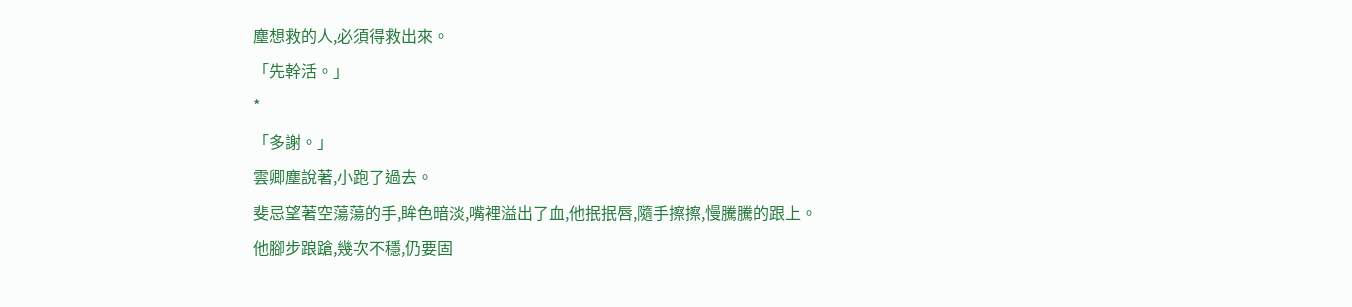塵想救的人,必須得救出來。
「先幹活。」
*
「多謝。」
雲卿塵說著,小跑了過去。
斐忌望著空蕩蕩的手,眸色暗淡,嘴裡溢出了血,他抿抿唇,隨手擦擦,慢騰騰的跟上。
他腳步踉蹌,幾次不穩,仍要固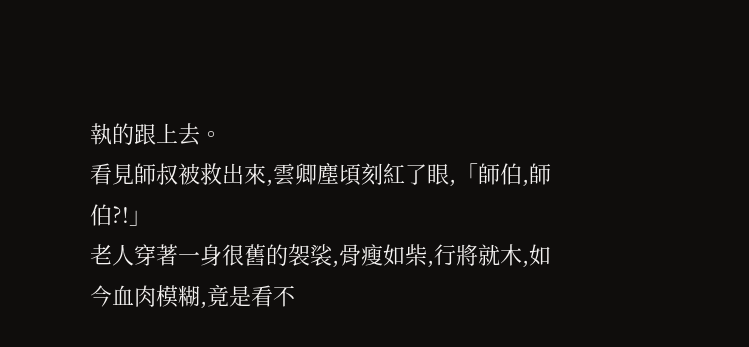執的跟上去。
看見師叔被救出來,雲卿塵頃刻紅了眼,「師伯,師伯?!」
老人穿著一身很舊的袈裟,骨瘦如柴,行將就木,如今血肉模糊,竟是看不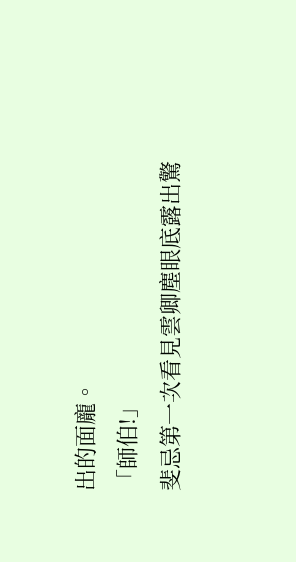出的面龐。
「師伯!」
斐忌第一次看見雲卿塵眼底露出驚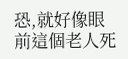恐,就好像眼前這個老人死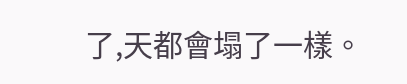了,天都會塌了一樣。